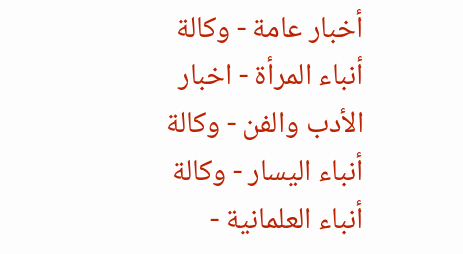أخبار عامة - وكالة أنباء المرأة - اخبار الأدب والفن - وكالة أنباء اليسار - وكالة أنباء العلمانية -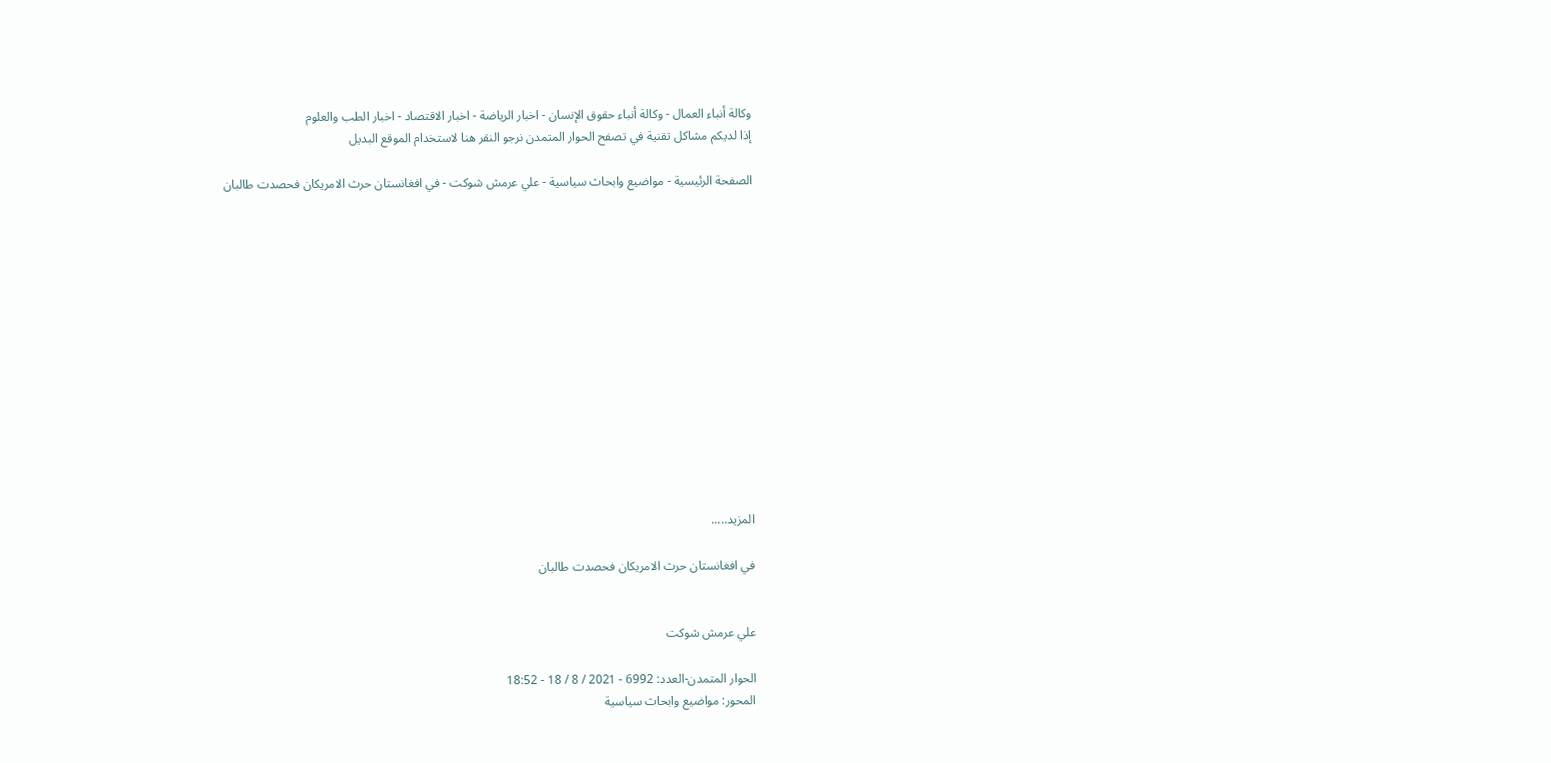وكالة أنباء العمال - وكالة أنباء حقوق الإنسان - اخبار الرياضة - اخبار الاقتصاد - اخبار الطب والعلوم
إذا لديكم مشاكل تقنية في تصفح الحوار المتمدن نرجو النقر هنا لاستخدام الموقع البديل

الصفحة الرئيسية - مواضيع وابحاث سياسية - علي عرمش شوكت - في افغانستان حرث الامريكان فحصدت طالبان














المزيد.....

في افغانستان حرث الامريكان فحصدت طالبان


علي عرمش شوكت

الحوار المتمدن-العدد: 6992 - 2021 / 8 / 18 - 18:52
المحور: مواضيع وابحاث سياسية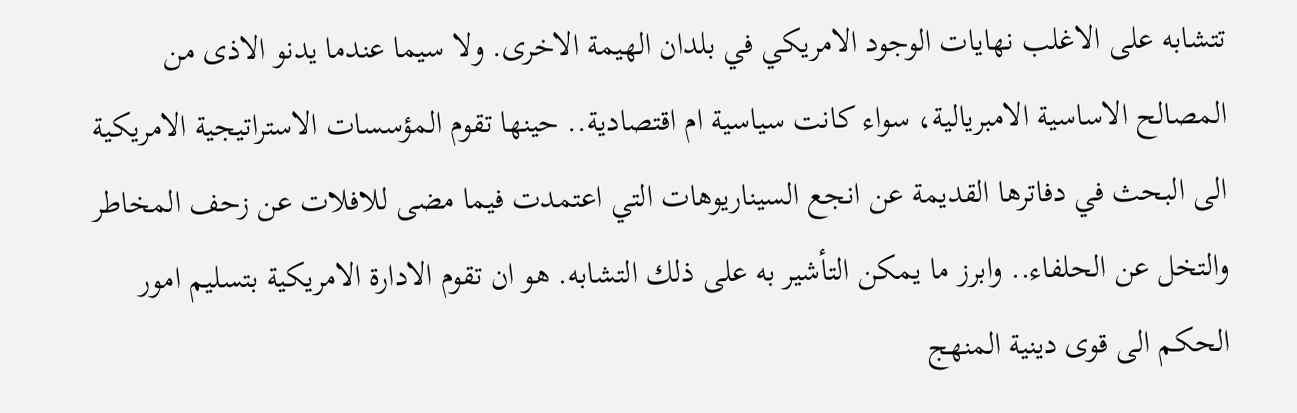تتشابه على الاغلب نهايات الوجود الامريكي في بلدان الهيمة الاخرى. ولا سيما عندما يدنو الاذى من المصالح الاساسية الامبريالية، سواء كانت سياسية ام اقتصادية.. حينها تقوم المؤسسات الاستراتيجية الامريكية الى البحث في دفاترها القديمة عن انجع السيناريوهات التي اعتمدت فيما مضى للافلات عن زحف المخاطر والتخل عن الحلفاء.. وابرز ما يمكن التأشير به على ذلك التشابه. هو ان تقوم الادارة الامريكية بتسليم امور الحكم الى قوى دينية المنهج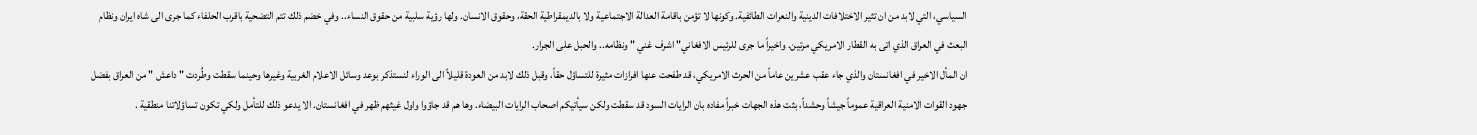السياسي، التي لابد من ان تثير الاختلافات الدينية والنعرات الطائفية. وكونها لا تؤمن باقامة العدالة الاجتماعية ولا بالديمقراطية الحقة، وحقوق الانسان. ولها رؤية سلبية من حقوق النساء.. وفي خضم ذلك تتم التضحية باقرب الحلفاء كما جرى الى شاه ايران ونظام البعث في العراق الذي اتى به القطار الامريكي مرتين. واخيراً ما جرى للرئيس الافغاني" اشرف غني " ونظامه.. والحبل على الجرار.
ان المأل الاخير في افغانستان والذي جاء عقب عشرين عاماً من الحرث الامريكي، قد طفحت عنها افرازات مثيرة للتساؤل حقاً، وقبل ذلك لابد من العودة قليلاً الى الوراء لنستذكر بوعد وسائل الاعلام الغربية وغيرها وحينما سقطت وطُردت " داعش " من العراق بفضل جهود القوات الامنية العراقية عموماً جيشاً وحشداً، بثت هذه الجهات خبراً مفاده بان الرايات السود قد سقطت ولكن سيأتيكم اصحاب الرايات البيضاء. وها هم قد جاؤوا واول غيثهم ظهر في افغانستان. الا يدعو ذلك للتأمل ولكي تكون تساؤلاتنا منطقية .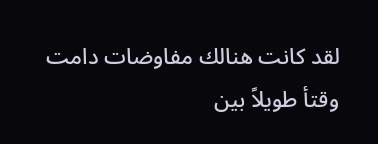لقد كانت هنالك مفاوضات دامت وقتأ طويلاً بين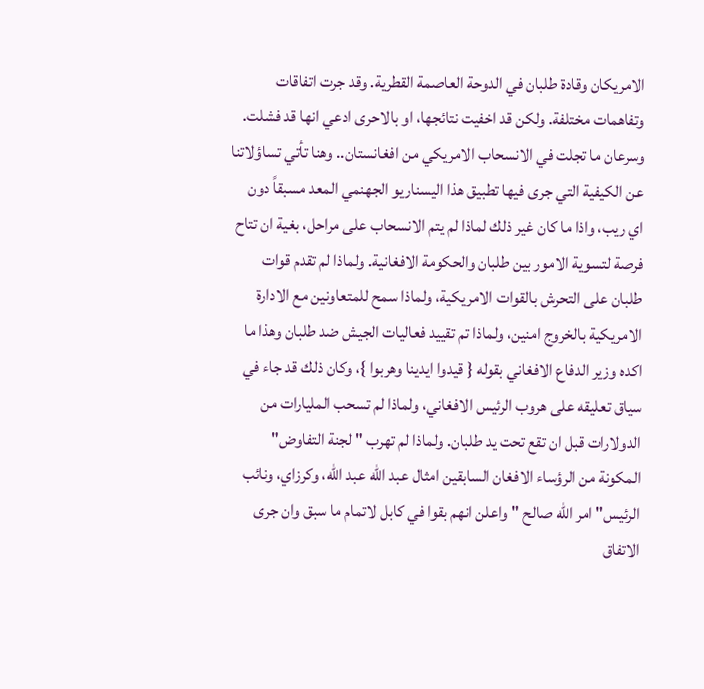الامريكان وقادة طلبان في الدوحة العاصمة القطرية. وقد جرت اتفاقات وتفاهمات مختلفة. ولكن قد اخفيت نتائجها، او بالاحرى ادعي انها قد فشلت. وسرعان ما تجلت في الانسحاب الامريكي من افغانستان.. وهنا تأتي تساؤلاتنا عن الكيفية التي جرى فيها تطبيق هذا اليسناريو الجهنمي المعد مسبقاً دون اي ريب، واذا ما كان غير ذلك لماذا لم يتم الانسحاب على مراحل، بغية ان تتاح فرصة لتسوية الامور بين طلبان والحكومة الافغانية. ولماذا لم تقدم قوات طلبان على التحرش بالقوات الامريكية، ولماذا سمح للمتعاونين مع الادارة الامريكية بالخروج امنين، ولماذا تم تقييد فعاليات الجيش ضد طلبان وهذا ما اكده وزير الدفاع الافغاني بقوله { قيدوا ايدينا وهربوا }، وكان ذلك قد جاء في سياق تعليقه على هروب الرئيس الافغاني، ولماذا لم تسحب المليارات من الدولارات قبل ان تقع تحت يد طلبان. ولماذا لم تهرب " لجنة التفاوض" المكونة من الرؤساء الافغان السابقين امثال عبد الله عبد الله، وكرزاي، ونائب الرئيس" امر الله صالح " واعلن انهم بقوا في كابل لاتمام ما سبق وان جرى الاتفاق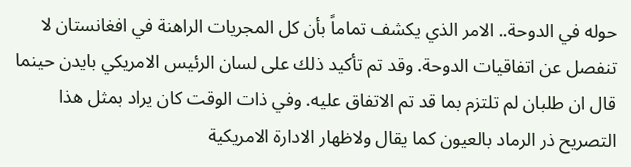حوله في الدوحة.. الامر الذي يكشف تماماً بأن كل المجريات الراهنة في افغانستان لا تنفصل عن اتفاقيات الدوحة. وقد تم تأكيد ذلك على لسان الرئيس الامريكي بايدن حينما قال ان طلبان لم تلتزم بما قد تم الاتفاق عليه. وفي ذات الوقت كان يراد بمثل هذا التصريح ذر الرماد بالعيون كما يقال ولاظهار الادارة الامريكية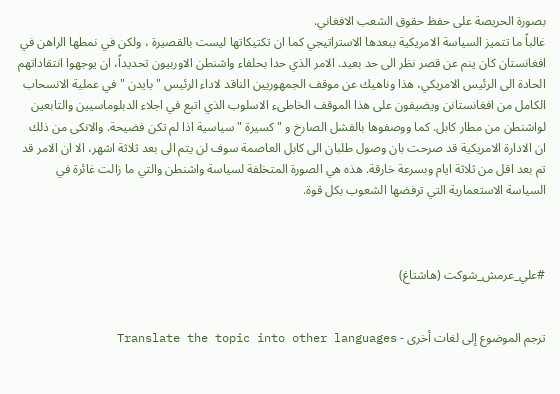بصورة الحريصة على حفظ حقوق الشعب الافغاني.
غالباً ما تتميز السياسة الامريكية ببعدها الاستراتيجي كما ان تكتيكاتها ليست بالقصيرة ، ولكن في نمطها الراهن في افغانستان كان ينم عن قصر نظر الى حد بعيد. الامر الذي حدا بحلفاء واشنطن الاوربيون تحديداً، ان يوجهوا انتقاداتهم الحادة الى الرئيس الامريكي، هذا وناهيك عن موقف الجمهوريين الناقد لاداء الرئيس " بايدن " في عملية الانسحاب الكامل من افغانستانن ويضيفون على هذا الموقف الخاطىء الاسلوب الذي اتبع في اجلاء الدبلوماسيين والتابعين لواشنطن من مطار كابل. كما ووصفوها بالفشل الصارخ و " كسيرة " سياسية اذا لم تكن فضيحة. والانكى من ذلك ان الادارة الامريكية قد صرحت بان وصول طلبان الى كابل العاصمة سوف لن يتم الى بعد ثلاثة اشهر، الا ان الامر قد تم بعد اقل من ثلاثة ايام وبسرعة خارقة. هذه هي الصورة المتخلفة لسياسة واشنطن والتي ما زالت غائرة في السياسة الاستعمارية التي ترفضها الشعوب بكل قوة.



#علي_عرمش_شوكت (هاشتاغ)


ترجم الموضوع إلى لغات أخرى - Translate the topic into other languages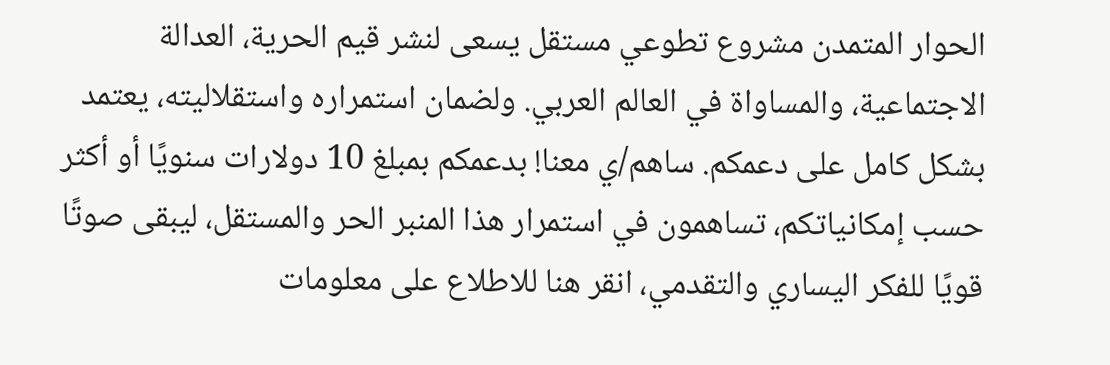الحوار المتمدن مشروع تطوعي مستقل يسعى لنشر قيم الحرية، العدالة الاجتماعية، والمساواة في العالم العربي. ولضمان استمراره واستقلاليته، يعتمد بشكل كامل على دعمكم. ساهم/ي معنا! بدعمكم بمبلغ 10 دولارات سنويًا أو أكثر حسب إمكانياتكم، تساهمون في استمرار هذا المنبر الحر والمستقل، ليبقى صوتًا قويًا للفكر اليساري والتقدمي، انقر هنا للاطلاع على معلومات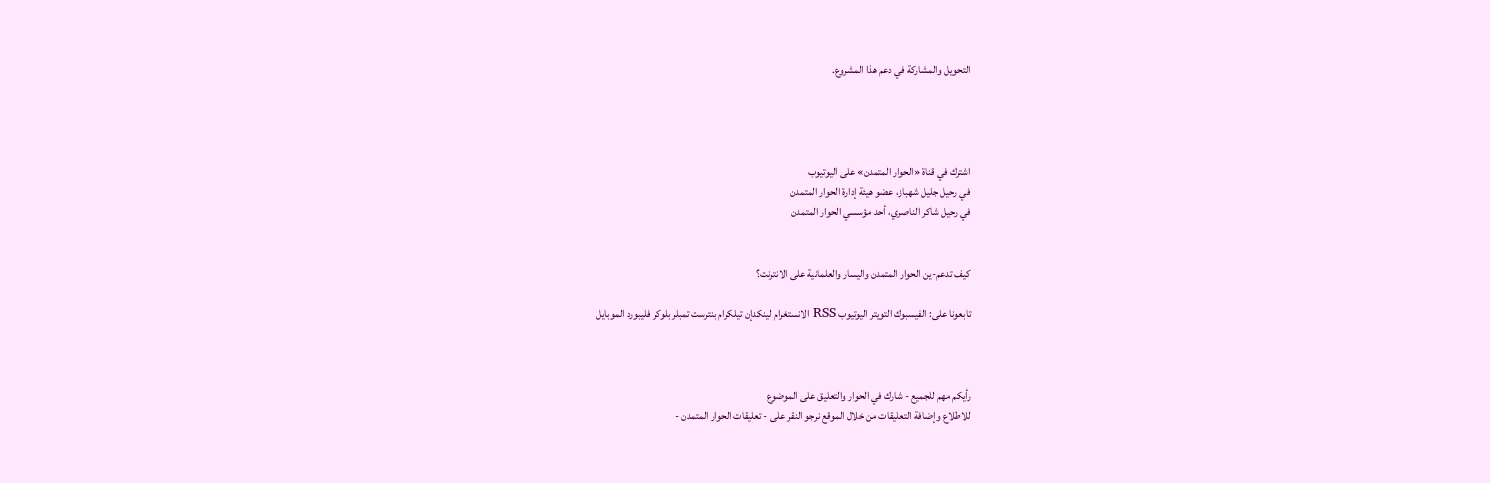التحويل والمشاركة في دعم هذا المشروع.




اشترك في قناة «الحوار المتمدن» على اليوتيوب
في رحيل جليل شهباز، عضو هيئة إدارة الحوار المتمدن
في رحيل شاكر الناصري، أحد مؤسسي الحوار المتمدن


كيف تدعم-ين الحوار المتمدن واليسار والعلمانية على الانترنت؟

تابعونا على: الفيسبوك التويتر اليوتيوب RSS الانستغرام لينكدإن تيلكرام بنترست تمبلر بلوكر فليبورد الموبايل



رأيكم مهم للجميع - شارك في الحوار والتعليق على الموضوع
للاطلاع وإضافة التعليقات من خلال الموقع نرجو النقر على - تعليقات الحوار المتمدن -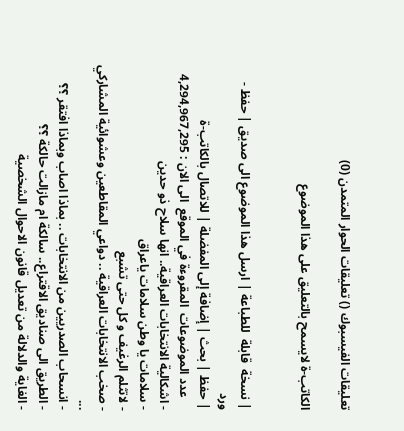تعليقات الفيسبوك () تعليقات الحوار المتمدن (0)

الكاتب-ة لايسمح بالتعليق على هذا الموضوع


| نسخة  قابلة  للطباعة | ارسل هذا الموضوع الى صديق | حفظ - ورد
| حفظ | بحث | إضافة إلى المفضلة | للاتصال بالكاتب-ة
    عدد الموضوعات  المقروءة في الموقع  الى الان : 4,294,967,295
- اشكالية الانتخابات العراقية.. انها سلاح ذو حدين
- سلامات يا وطن سلامات ياعراق
- لاتثلم الرغيف و كل حتى تشبع
- صخب الانتخابات العراقية .. دواعي المقاطعين وعشوائية المشاركي ...
- انسحاب الصدريين من الانتخابات .. بماذا اصاب وبماذا افتقر ؟؟
- الطريق الى صناديق الاقتراع.. سالكة ام مازالت حالكة ؟؟
- الغاية والدلالة من تعديل قانون الاحوال الشخصية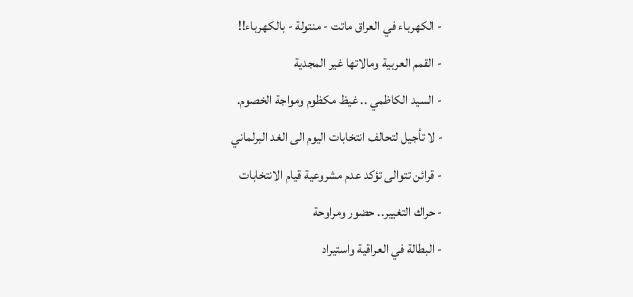- الكهرباء في العراق ماتت - منتولة - بالكهرباء!!
- القمم العربية ومالاتها غير المجدية
- السيد الكاظمي .. غيظ مكظوم ومواجة الخصوم.
- لا تأجيل لتحالف انتخابات اليوم الى الغد البرلماني
- قرائن تتوالى تؤكد عدم مشروعية قيام الانتخابات
- حراك التغيير.. حضور ومراوحة
- البطالة في العراقية واستيراد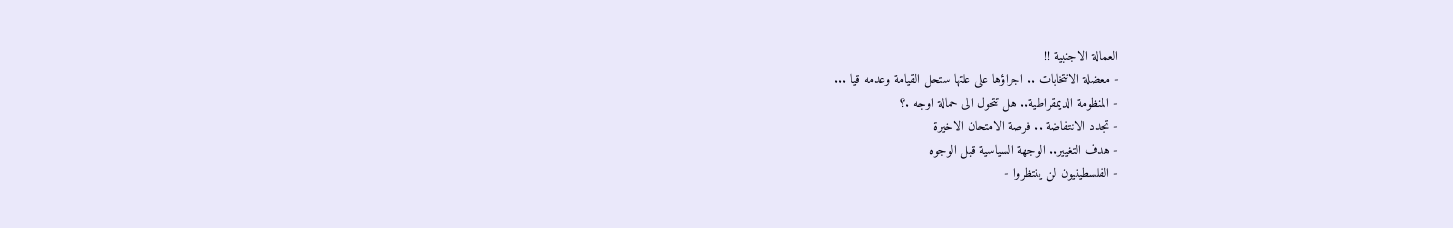العمالة الاجنبية !!
- معضلة الانتخابات .. اجراؤها على علتها ستحل القيامة وعدمه قيا ...
- المنظومة الديمقراطية.. هل تتحول الى حمالة اوجه .؟
- تجدد الانتفاضة .. فرصة الامتحان الاخيرة
- هدف التغيير.. الوجهة السياسية قبل الوجوه
- الفلسطينيون لن ينتظروا -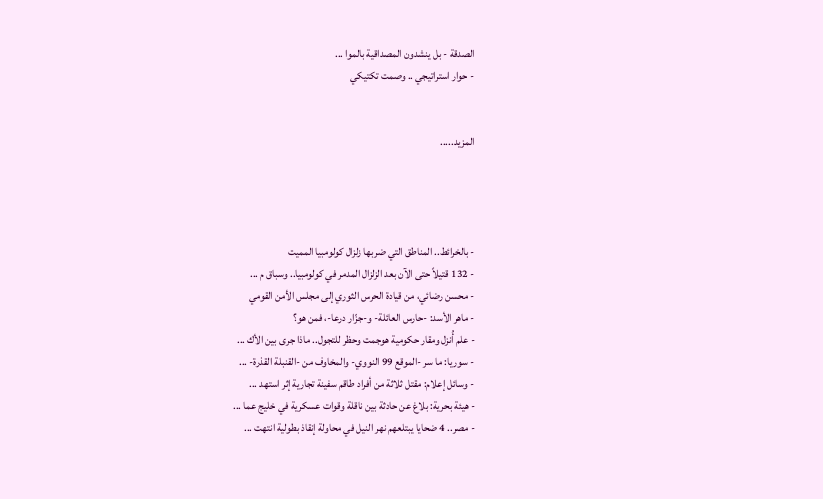الصدقة - بل ينشدون المصداقية بالموا ...
- حوار استراتيجي .. وصمت تكتيكي


المزيد.....




- بالخرائط.. المناطق التي ضربها زلزال كولومبيا المميت
- 132 قتيلاً حتى الآن بعد الزلزال المدمر في كولومبيا.. وسباق م ...
- محسن رضائي، من قيادة الحرس الثوري إلى مجلس الأمن القومي
- ماهر الأسد: -حارس العائلة- و-جزّار درعا-، فمن هو؟
- علم أُنزل ومقار حكومية هوجمت وحظر للتجول.. ماذا جرى بين الأك ...
- سوريا: ما سر -الموقع 99 النووي- والمخاوف من -القنبلة القذرة- ...
- وسائل إعلام: مقتل ثلاثة من أفراد طاقم سفينة تجارية إثر استهد ...
- هيئة بحرية: بلاغ عن حادثة بين ناقلة وقوات عسكرية في خليج عما ...
- مصر.. 4 ضحايا يبتلعهم نهر النيل في محاولة إنقاذ بطولية انتهت ...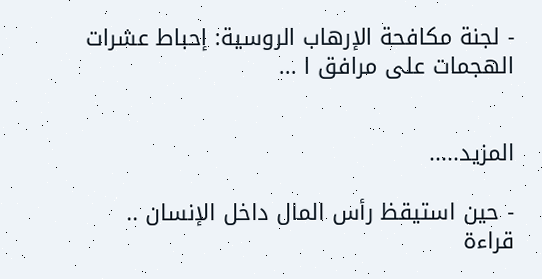- لجنة مكافحة الإرهاب الروسية: إحباط عشرات الهجمات على مرافق ا ...


المزيد.....

- حين استيقظ رأس المال داخل الإنسان .. قراءة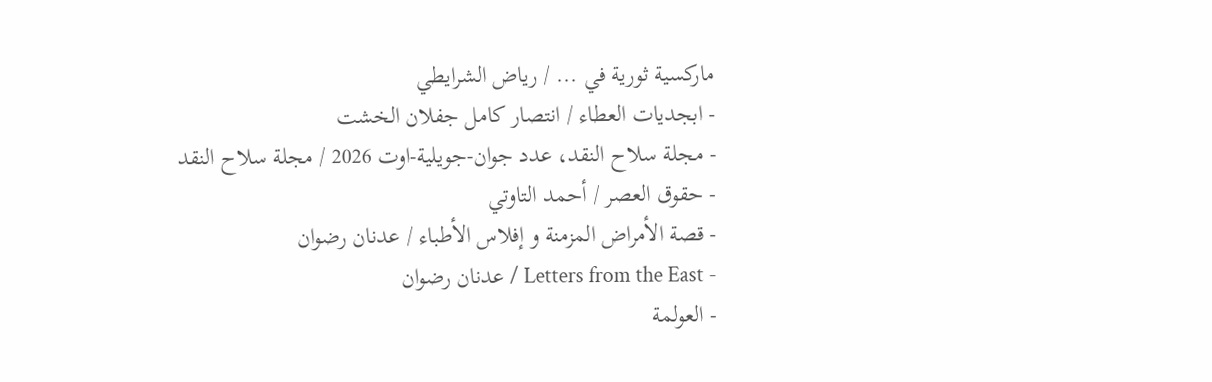ماركسية ثورية في ... / رياض الشرايطي
- ابجديات العطاء / انتصار كامل جفلان الخشت
- مجلة سلاح النقد، عدد جوان-جويلية-اوت 2026 / مجلة سلاح النقد
- حقوق العصر / أحمد التاوتي
- قصة الأمراض المزمنة و إفلاس الأطباء / عدنان رضوان
- Letters from the East / عدنان رضوان
- العولمة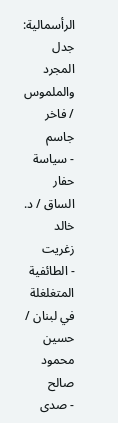الرأسمالية: جدل المجرد والملموس / فاخر جاسم
- سياسة حفار الساق / د. خالد زغريت
- الطائفية المتغلغلة في لبنان / حسين محمود صالح
- صدى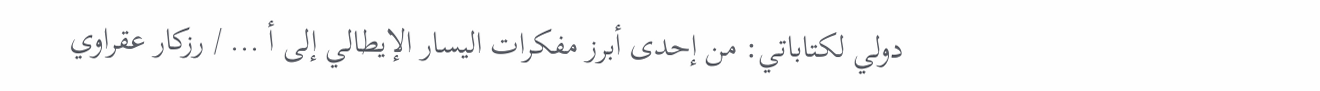دولي لكتاباتي: من إحدى أبرز مفكرات اليسار الإيطالي إلى أ ... / رزكار عقراوي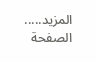المزيد.....
الصفحة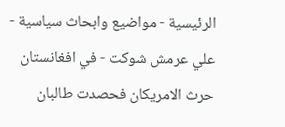الرئيسية - مواضيع وابحاث سياسية - علي عرمش شوكت - في افغانستان حرث الامريكان فحصدت طالبان